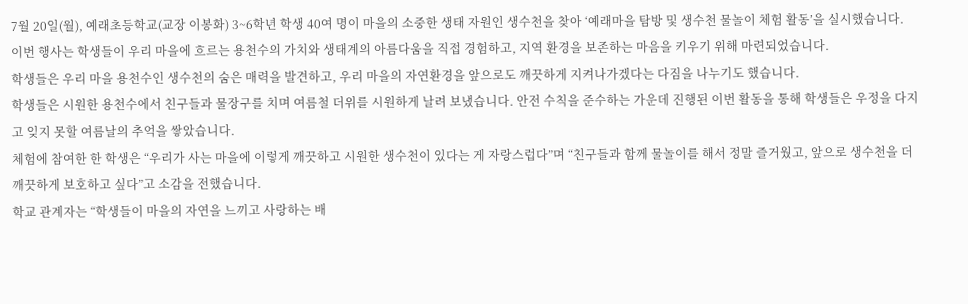7월 20일(월), 예래초등학교(교장 이봉화) 3~6학년 학생 40여 명이 마을의 소중한 생태 자원인 생수천을 찾아 ‘예래마을 탐방 및 생수천 물놀이 체험 활동’을 실시했습니다.
이번 행사는 학생들이 우리 마을에 흐르는 용천수의 가치와 생태계의 아름다움을 직접 경험하고, 지역 환경을 보존하는 마음을 키우기 위해 마련되었습니다.
학생들은 우리 마을 용천수인 생수천의 숨은 매력을 발견하고, 우리 마을의 자연환경을 앞으로도 깨끗하게 지켜나가겠다는 다짐을 나누기도 했습니다.
학생들은 시원한 용천수에서 친구들과 물장구를 치며 여름철 더위를 시원하게 날려 보냈습니다. 안전 수칙을 준수하는 가운데 진행된 이번 활동을 통해 학생들은 우정을 다지고 잊지 못할 여름날의 추억을 쌓았습니다.
체험에 참여한 한 학생은 “우리가 사는 마을에 이렇게 깨끗하고 시원한 생수천이 있다는 게 자랑스럽다”며 “친구들과 함께 물놀이를 해서 정말 즐거웠고, 앞으로 생수천을 더 깨끗하게 보호하고 싶다”고 소감을 전했습니다.
학교 관계자는 “학생들이 마을의 자연을 느끼고 사랑하는 배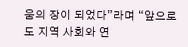움의 장이 되었다”라며 “앞으로도 지역 사회와 연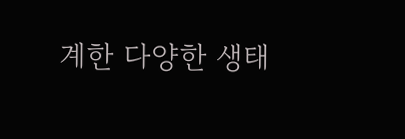계한 다양한 생태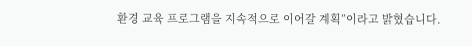환경 교육 프로그램을 지속적으로 이어갈 계획”이라고 밝혔습니다.